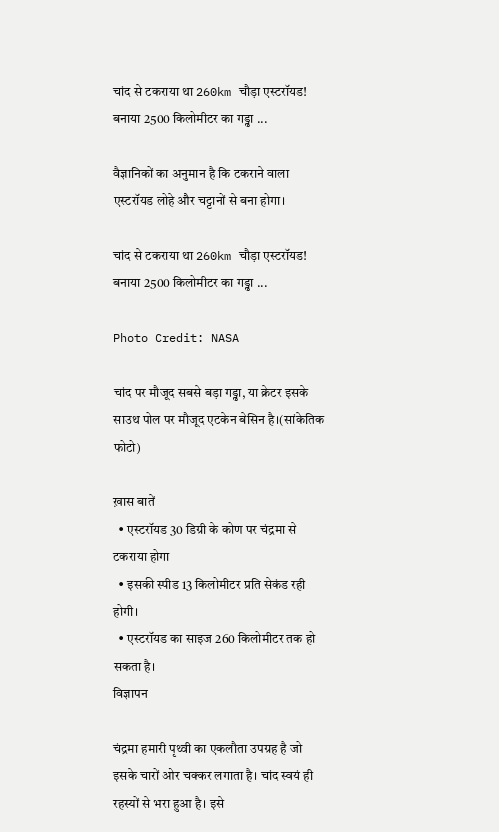चांद से टकराया था 260km चौड़ा एस्टरॉयड! बनाया 2500 किलोमीटर का गड्ढा ...

वैज्ञानिकों का अनुमान है कि टकराने वाला एस्टरॉयड लोहे और चट्टानों से बना होगा।

चांद से टकराया था 260km चौड़ा एस्टरॉयड! बनाया 2500 किलोमीटर का गड्ढा ...

Photo Credit: NASA

चांद पर मौजूद सबसे बड़ा गड्ढा, या क्रेटर इसके साउथ पोल पर मौजूद एटकेन बेसिन है।(सांकेतिक फोटो)

ख़ास बातें
  • एस्टरॉयड 30 डिग्री के कोण पर चंद्रमा से टकराया होगा
  • इसकी स्पीड 13 किलोमीटर प्रति सेकंड रही होगी।
  • एस्टरॉयड का साइज 260 किलोमीटर तक हो सकता है।
विज्ञापन

चंद्रमा हमारी पृथ्वी का एकलौता उपग्रह है जो इसके चारों ओर चक्कर लगाता है। चांद स्वयं ही रहस्यों से भरा हुआ है। इसे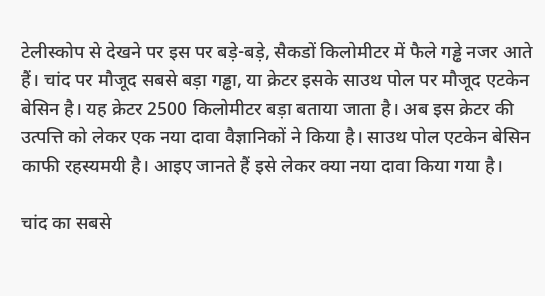टेलीस्कोप से देखने पर इस पर बड़े-बड़े, सैकडों किलोमीटर में फैले गड्ढे नजर आते हैं। चांद पर मौजूद सबसे बड़ा गड्ढा, या क्रेटर इसके साउथ पोल पर मौजूद एटकेन बेसिन है। यह क्रेटर 2500 किलोमीटर बड़ा बताया जाता है। अब इस क्रेटर की उत्पत्ति को लेकर एक नया दावा वैज्ञानिकों ने किया है। साउथ पोल एटकेन बेसिन काफी रहस्यमयी है। आइए जानते हैं इसे लेकर क्या नया दावा किया गया है।

चांद का सबसे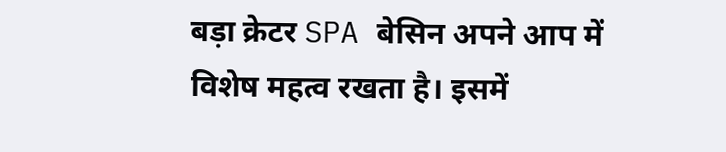बड़ा क्रेटर SPA बेसिन अपने आप में विशेष महत्व रखता है। इसमें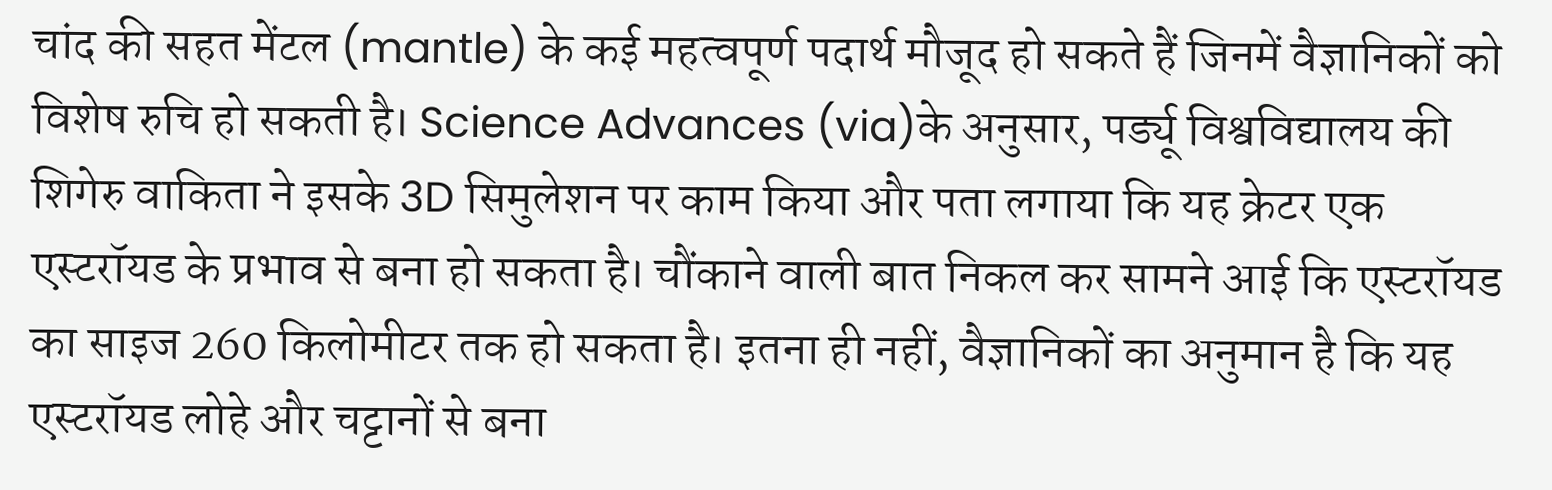चांद की सहत मेंटल (mantle) के कई महत्वपूर्ण पदार्थ मौजूद हो सकते हैं जिनमें वैज्ञानिकों को विशेष रुचि हो सकती है। Science Advances (via)के अनुसार, पर्ड्यू विश्वविद्यालय की शिगेरु वाकिता ने इसके 3D सिमुलेशन पर काम किया और पता लगाया कि यह क्रेटर एक एस्टरॉयड के प्रभाव से बना हो सकता है। चौंकाने वाली बात निकल कर सामने आई कि एस्टरॉयड का साइज 260 किलोमीटर तक हो सकता है। इतना ही नहीं, वैज्ञानिकों का अनुमान है कि यह एस्टरॉयड लोहे और चट्टानों से बना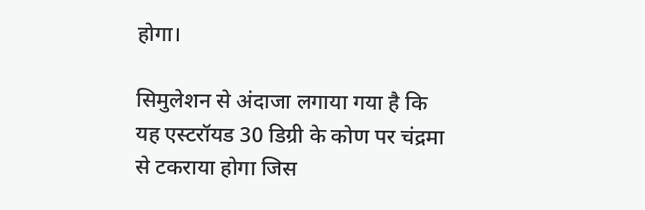होगा।

सिमुलेशन से अंदाजा लगाया गया है कि यह एस्टरॉयड 30 डिग्री के कोण पर चंद्रमा से टकराया होगा जिस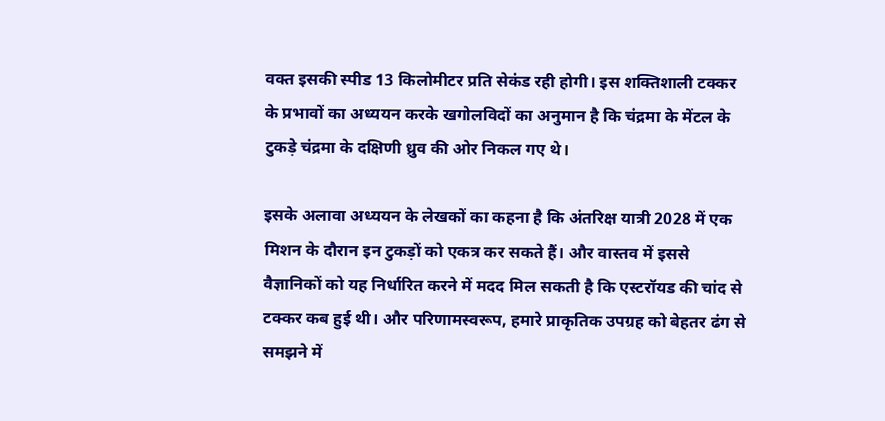वक्त इसकी स्पीड 13 किलोमीटर प्रति सेकंड रही होगी। इस शक्तिशाली टक्कर के प्रभावों का अध्ययन करके खगोलविदों का अनुमान है कि चंद्रमा के मेंटल के टुकड़े चंद्रमा के दक्षिणी ध्रुव की ओर निकल गए थे।

इसके अलावा अध्ययन के लेखकों का कहना है कि अंतरिक्ष यात्री 2028 में एक मिशन के दौरान इन टुकड़ों को एकत्र कर सकते हैं। और वास्तव में इससे वैज्ञानिकों को यह निर्धारित करने में मदद मिल सकती है कि एस्टरॉयड की चांद से टक्कर कब हुई थी। और परिणामस्वरूप, हमारे प्राकृतिक उपग्रह को बेहतर ढंग से समझने में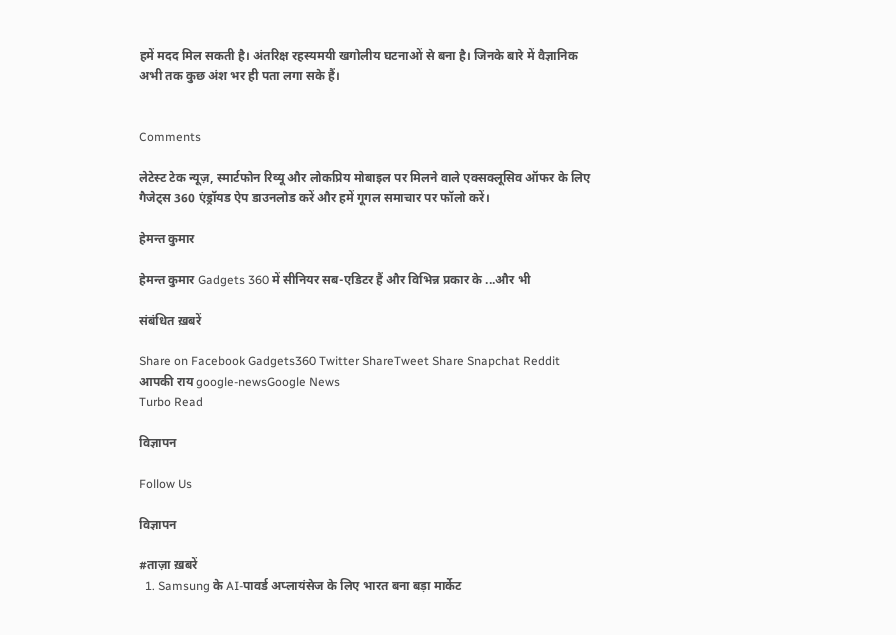हमें मदद मिल सकती है। अंतरिक्ष रहस्यमयी खगोलीय घटनाओं से बना है। जिनके बारे में वैज्ञानिक अभी तक कुछ अंश भर ही पता लगा सके हैं।


Comments

लेटेस्ट टेक न्यूज़, स्मार्टफोन रिव्यू और लोकप्रिय मोबाइल पर मिलने वाले एक्सक्लूसिव ऑफर के लिए गैजेट्स 360 एंड्रॉयड ऐप डाउनलोड करें और हमें गूगल समाचार पर फॉलो करें।

हेमन्त कुमार

हेमन्त कुमार Gadgets 360 में सीनियर सब-एडिटर हैं और विभिन्न प्रकार के ...और भी

संबंधित ख़बरें

Share on Facebook Gadgets360 Twitter ShareTweet Share Snapchat Reddit आपकी राय google-newsGoogle News
Turbo Read

विज्ञापन

Follow Us

विज्ञापन

#ताज़ा ख़बरें
  1. Samsung के AI-पावर्ड अप्लायंसेज के लिए भारत बना बड़ा मार्केट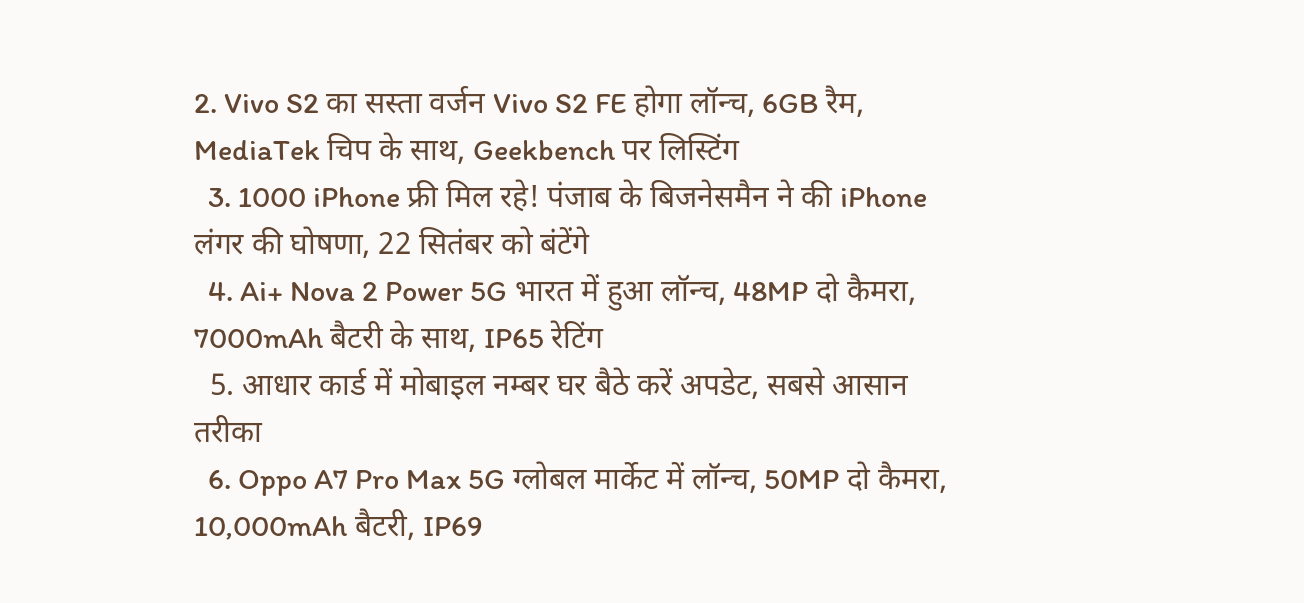2. Vivo S2 का सस्ता वर्जन Vivo S2 FE होगा लॉन्च, 6GB रैम, MediaTek चिप के साथ, Geekbench पर लिस्टिंग
  3. 1000 iPhone फ्री मिल रहे! पंजाब के बिजनेसमैन ने की iPhone लंगर की घोषणा, 22 सितंबर को बंटेंगे
  4. Ai+ Nova 2 Power 5G भारत में हुआ लॉन्च, 48MP दो कैमरा, 7000mAh बैटरी के साथ, IP65 रेटिंग
  5. आधार कार्ड में मोबाइल नम्बर घर बैठे करें अपडेट, सबसे आसान तरीका
  6. Oppo A7 Pro Max 5G ग्लोबल मार्केट में लॉन्च, 50MP दो कैमरा, 10,000mAh बैटरी, IP69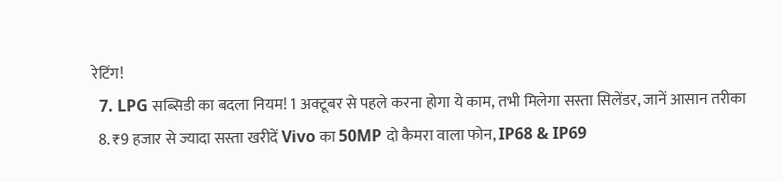रेटिंग!
  7. LPG सब्सिडी का बदला नियम! 1 अक्टूबर से पहले करना होगा ये काम, तभी मिलेगा सस्ता सिलेंडर, जानें आसान तरीका
  8. ₹9 हजार से ज्यादा सस्ता खरीदें Vivo का 50MP दो कैमरा वाला फोन, IP68 & IP69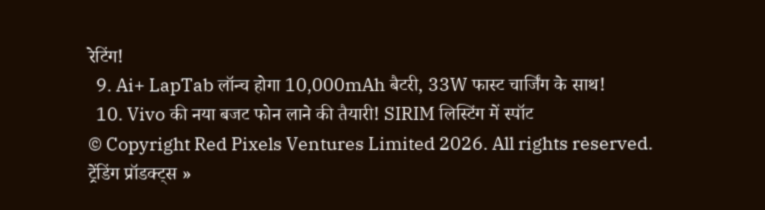रेटिंग!
  9. Ai+ LapTab लॉन्च होगा 10,000mAh बैटरी, 33W फास्ट चार्जिंग के साथ!
  10. Vivo की नया बजट फोन लाने की तैयारी! SIRIM लिस्टिंग में स्पॉट
© Copyright Red Pixels Ventures Limited 2026. All rights reserved.
ट्रेंडिंग प्रॉडक्ट्स »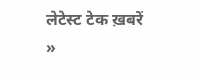लेटेस्ट टेक ख़बरें »